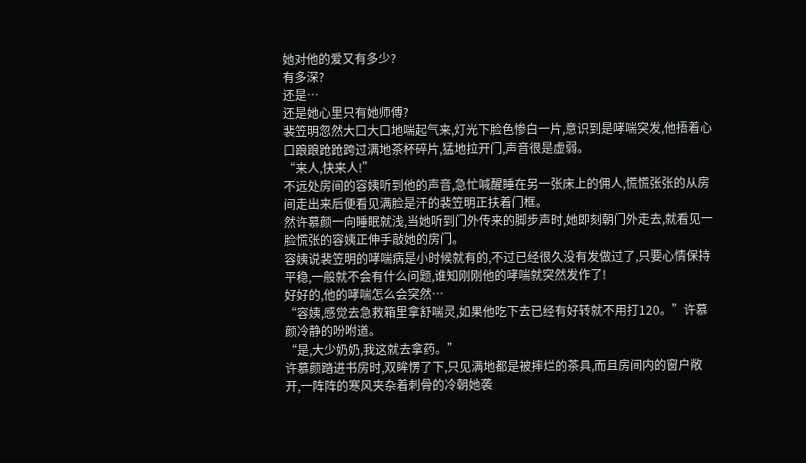她对他的爱又有多少?
有多深?
还是…
还是她心里只有她师傅?
裴笠明忽然大口大口地喘起气来,灯光下脸色惨白一片,意识到是哮喘突发,他捂着心口踉踉跄跄跨过满地茶杯碎片,猛地拉开门,声音很是虚弱。
“来人,快来人!”
不远处房间的容姨听到他的声音,急忙喊醒睡在另一张床上的佣人,慌慌张张的从房间走出来后便看见满脸是汗的裴笠明正扶着门框。
然许慕颜一向睡眠就浅,当她听到门外传来的脚步声时,她即刻朝门外走去,就看见一脸慌张的容姨正伸手敲她的房门。
容姨说裴笠明的哮喘病是小时候就有的,不过已经很久没有发做过了,只要心情保持平稳,一般就不会有什么问题,谁知刚刚他的哮喘就突然发作了!
好好的,他的哮喘怎么会突然…
“容姨,感觉去急救箱里拿舒喘灵,如果他吃下去已经有好转就不用打120。”许慕颜冷静的吩咐道。
“是,大少奶奶,我这就去拿药。”
许慕颜踏进书房时,双眸愣了下,只见满地都是被摔烂的茶具,而且房间内的窗户敞开,一阵阵的寒风夹杂着刺骨的冷朝她袭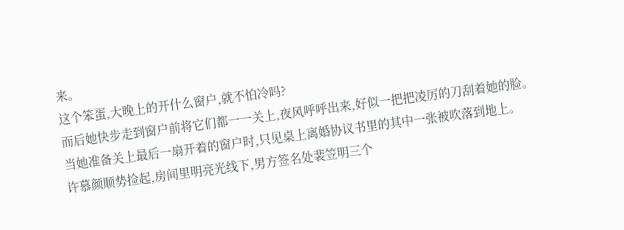来。
这个笨蛋,大晚上的开什么窗户,就不怕冷吗?
而后她快步走到窗户前将它们都一一关上,夜风呼呼出来,好似一把把凌厉的刀刮着她的脸。
当她准备关上最后一扇开着的窗户时,只见桌上离婚协议书里的其中一张被吹落到地上。
许慕颜顺势捡起,房间里明亮光线下,男方签名处裴笠明三个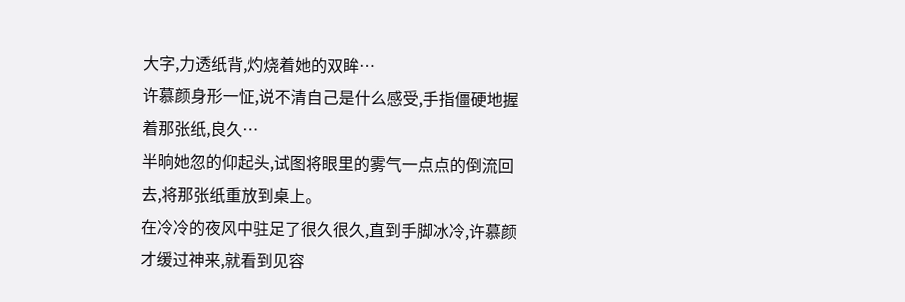大字,力透纸背,灼烧着她的双眸…
许慕颜身形一怔,说不清自己是什么感受,手指僵硬地握着那张纸,良久…
半晌她忽的仰起头,试图将眼里的雾气一点点的倒流回去,将那张纸重放到桌上。
在冷冷的夜风中驻足了很久很久,直到手脚冰冷,许慕颜才缓过神来,就看到见容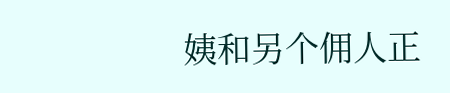姨和另个佣人正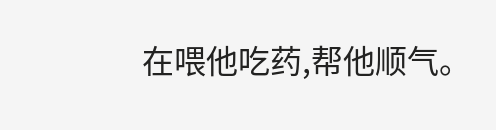在喂他吃药,帮他顺气。